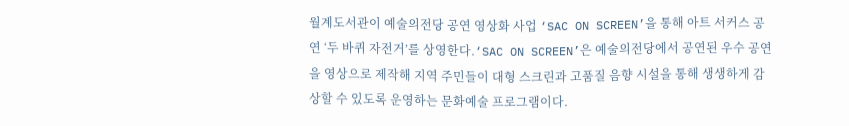월계도서관이 예술의전당 공연 영상화 사업 ‘SAC ON SCREEN’을 통해 아트 서커스 공연 ‘두 바퀴 자전거’를 상영한다.‘SAC ON SCREEN’은 예술의전당에서 공연된 우수 공연을 영상으로 제작해 지역 주민들이 대형 스크린과 고품질 음향 시설을 통해 생생하게 감상할 수 있도록 운영하는 문화예술 프로그램이다.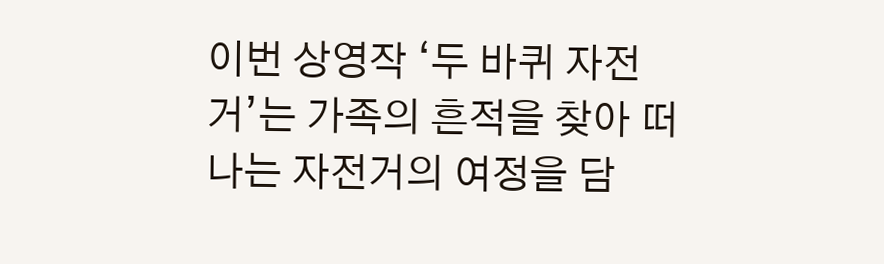이번 상영작 ‘두 바퀴 자전거’는 가족의 흔적을 찾아 떠나는 자전거의 여정을 담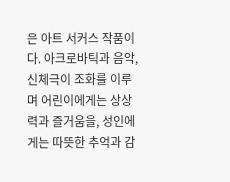은 아트 서커스 작품이다. 아크로바틱과 음악, 신체극이 조화를 이루며 어린이에게는 상상력과 즐거움을, 성인에게는 따뜻한 추억과 감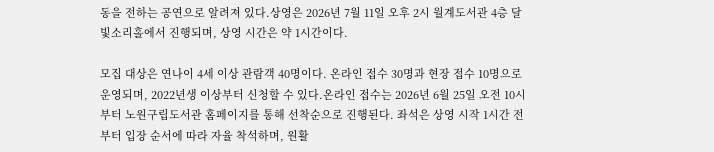동을 전하는 공연으로 알려져 있다.상영은 2026년 7월 11일 오후 2시 월계도서관 4층 달빛소리홀에서 진행되며, 상영 시간은 약 1시간이다.

모집 대상은 연나이 4세 이상 관람객 40명이다. 온라인 접수 30명과 현장 접수 10명으로 운영되며, 2022년생 이상부터 신청할 수 있다.온라인 접수는 2026년 6월 25일 오전 10시부터 노원구립도서관 홈페이지를 통해 선착순으로 진행된다. 좌석은 상영 시작 1시간 전부터 입장 순서에 따라 자율 착석하며, 원활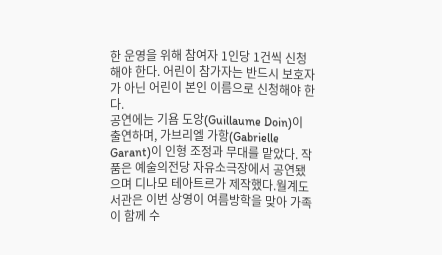한 운영을 위해 참여자 1인당 1건씩 신청해야 한다. 어린이 참가자는 반드시 보호자가 아닌 어린이 본인 이름으로 신청해야 한다.
공연에는 기욤 도앙(Guillaume Doin)이 출연하며, 가브리엘 가항(Gabrielle Garant)이 인형 조정과 무대를 맡았다. 작품은 예술의전당 자유소극장에서 공연됐으며 디나모 테아트르가 제작했다.월계도서관은 이번 상영이 여름방학을 맞아 가족이 함께 수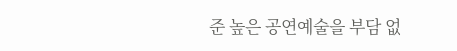준 높은 공연예술을 부담 없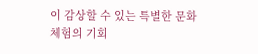이 감상할 수 있는 특별한 문화 체험의 기회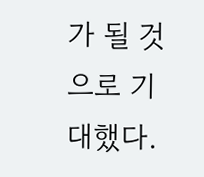가 될 것으로 기대했다.